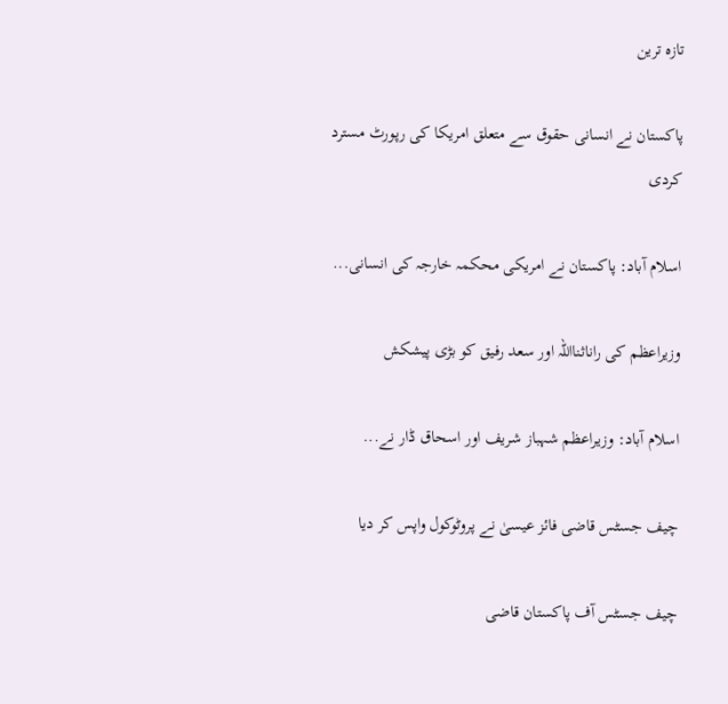تازہ ترین

پاکستان نے انسانی حقوق سے متعلق امریکا کی رپورٹ مسترد کردی

اسلام آباد: پاکستان نے امریکی محکمہ خارجہ کی انسانی...

وزیراعظم کی راناثنااللہ اور سعد رفیق کو بڑی پیشکش

اسلام آباد: وزیراعظم شہباز شریف اور اسحاق ڈار نے...

چیف جسٹس قاضی فائز عیسیٰ نے پروٹوکول واپس کر دیا

چیف جسٹس آف پاکستان قاضی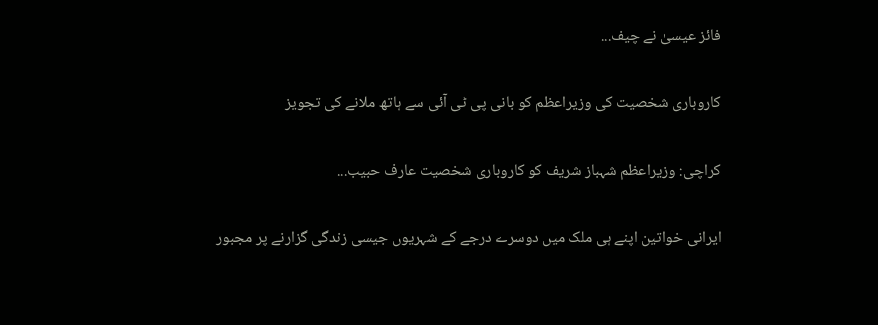فائز عیسیٰ نے چیف...

کاروباری شخصیت کی وزیراعظم کو بانی پی ٹی آئی سے ہاتھ ملانے کی تجویز

کراچی: وزیراعظم شہباز شریف کو کاروباری شخصیت عارف حبیب...

ایرانی خواتین اپنے ہی ملک میں دوسرے درجے کے شہریوں جیسی زندگی گزارنے پر مجبور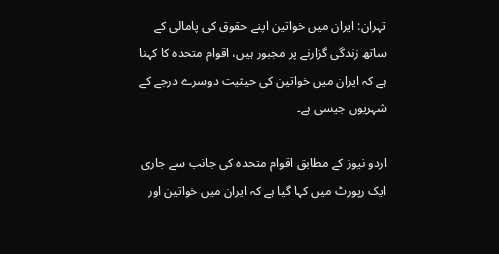تہران: ایران میں خواتین اپنے حقوق کی پامالی کے ساتھ زندگی گزارنے پر مجبور ہیں، اقوام متحدہ کا کہنا ہے کہ ایران میں خواتین کی حیثیت دوسرے درجے کے شہریوں جیسی ہے۔

اردو نیوز کے مطابق اقوام متحدہ کی جانب سے جاری ایک رپورٹ میں کہا گیا ہے کہ ایران میں خواتین اور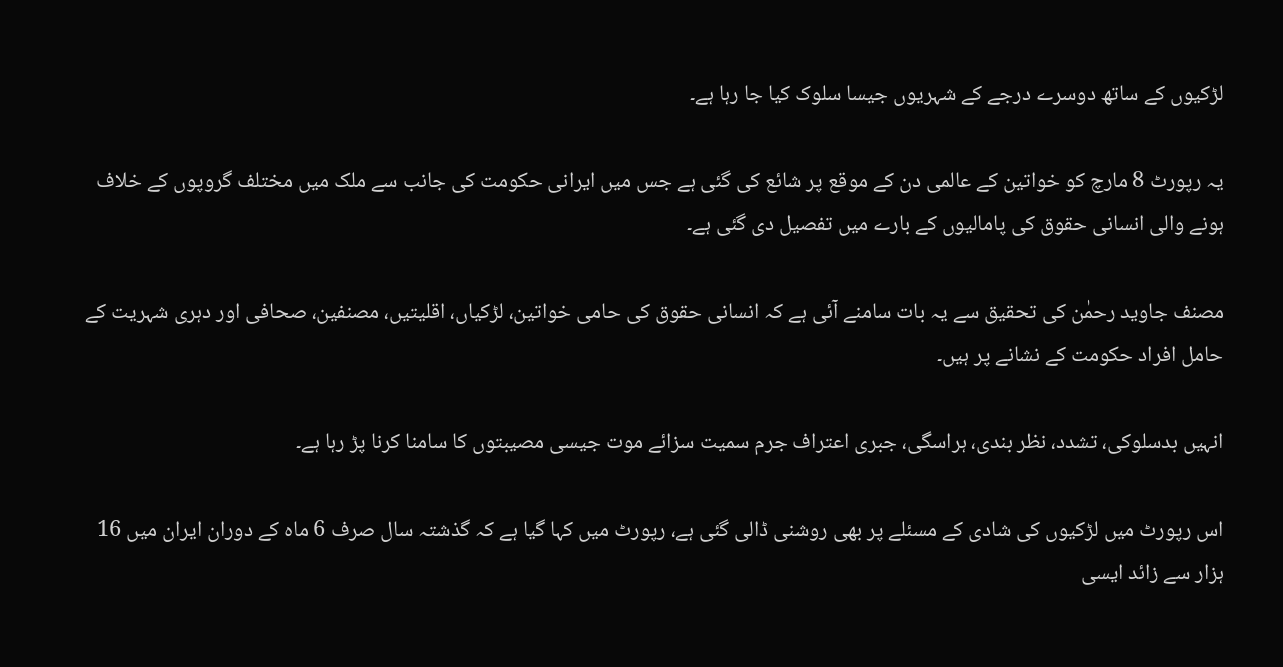لڑکیوں کے ساتھ دوسرے درجے کے شہریوں جیسا سلوک کیا جا رہا ہے۔

یہ رپورٹ 8 مارچ کو خواتین کے عالمی دن کے موقع پر شائع کی گئی ہے جس میں ایرانی حکومت کی جانب سے ملک میں مختلف گروپوں کے خلاف ہونے والی انسانی حقوق کی پامالیوں کے بارے میں تفصیل دی گئی ہے۔

مصنف جاوید رحمٰن کی تحقیق سے یہ بات سامنے آئی ہے کہ انسانی حقوق کی حامی خواتین، لڑکیاں، اقلیتیں، مصنفین، صحافی اور دہری شہریت کے حامل افراد حکومت کے نشانے پر ہیں۔

انہیں بدسلوکی، تشدد، نظر بندی، ہراسگی، جبری اعتراف جرم سمیت سزائے موت جیسی مصیبتوں کا سامنا کرنا پڑ رہا ہے۔

اس رپورٹ میں لڑکیوں کی شادی کے مسئلے پر بھی روشنی ڈالی گئی ہے، رپورٹ میں کہا گیا ہے کہ گذشتہ سال صرف 6 ماہ کے دوران ایران میں 16 ہزار سے زائد ایسی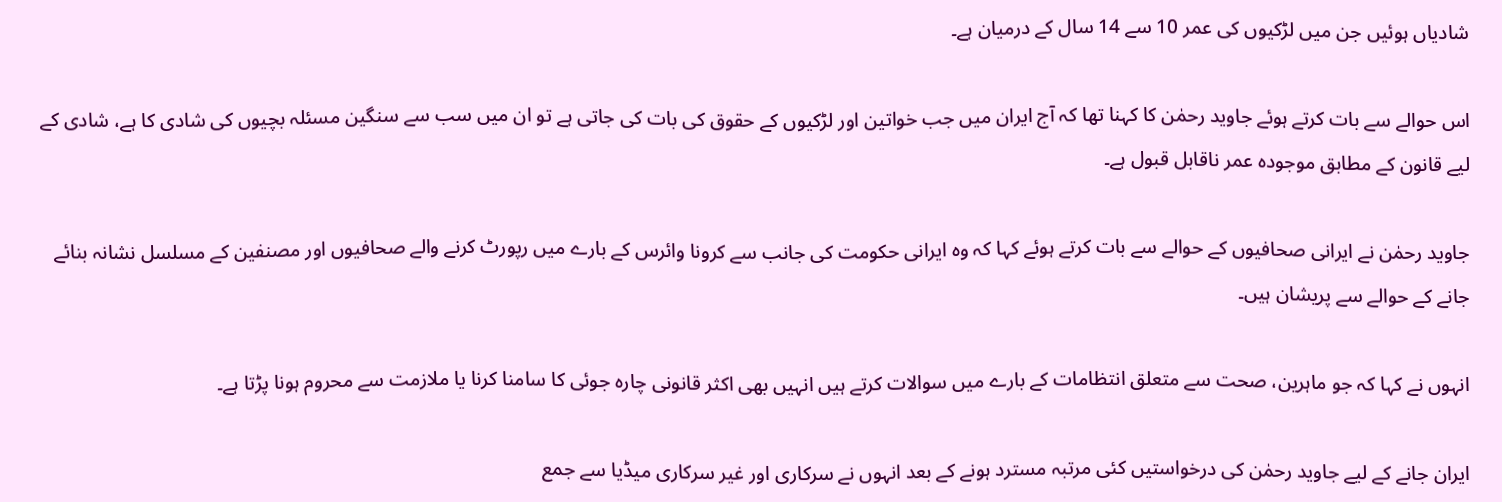شادیاں ہوئیں جن میں لڑکیوں کی عمر 10 سے 14 سال کے درمیان ہے۔

اس حوالے سے بات کرتے ہوئے جاوید رحمٰن کا کہنا تھا کہ آج ایران میں جب خواتین اور لڑکیوں کے حقوق کی بات کی جاتی ہے تو ان میں سب سے سنگین مسئلہ بچیوں کی شادی کا ہے، شادی کے لیے قانون کے مطابق موجودہ عمر ناقابل قبول ہے۔

جاوید رحمٰن نے ایرانی صحافیوں کے حوالے سے بات کرتے ہوئے کہا کہ وہ ایرانی حکومت کی جانب سے کرونا وائرس کے بارے میں رپورٹ کرنے والے صحافیوں اور مصنفین کے مسلسل نشانہ بنائے جانے کے حوالے سے پریشان ہیں۔

انہوں نے کہا کہ جو ماہرین، صحت سے متعلق انتظامات کے بارے میں سوالات کرتے ہیں انہیں بھی اکثر قانونی چارہ جوئی کا سامنا کرنا یا ملازمت سے محروم ہونا پڑتا ہے۔

ایران جانے کے لیے جاوید رحمٰن کی درخواستیں کئی مرتبہ مسترد ہونے کے بعد انہوں نے سرکاری اور غیر سرکاری میڈیا سے جمع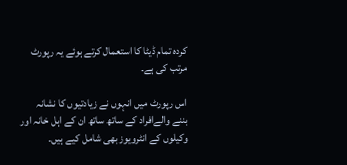کردہ تمام ڈیٹا کا استعمال کرتے ہوئے یہ رپورٹ مرتب کی ہے۔

اس رپورٹ میں انہوں نے زیادتیوں کا نشانہ بننے والےافراد کے ساتھ ساتھ ان کے اہل خانہ اور وکیلوں کے انٹرویوز بھی شامل کیے ہیں۔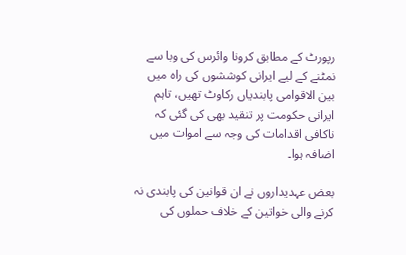رپورٹ کے مطابق کرونا وائرس کی وبا سے نمٹنے کے لیے ایرانی کوششوں کی راہ میں بین الاقوامی پابندیاں رکاوٹ تھیں، تاہم ایرانی حکومت پر تنقید بھی کی گئی کہ ناکافی اقدامات کی وجہ سے اموات میں اضافہ ہوا۔

بعض عہدیداروں نے ان قوانین کی پابندی نہ کرنے والی خواتین کے خلاف حملوں کی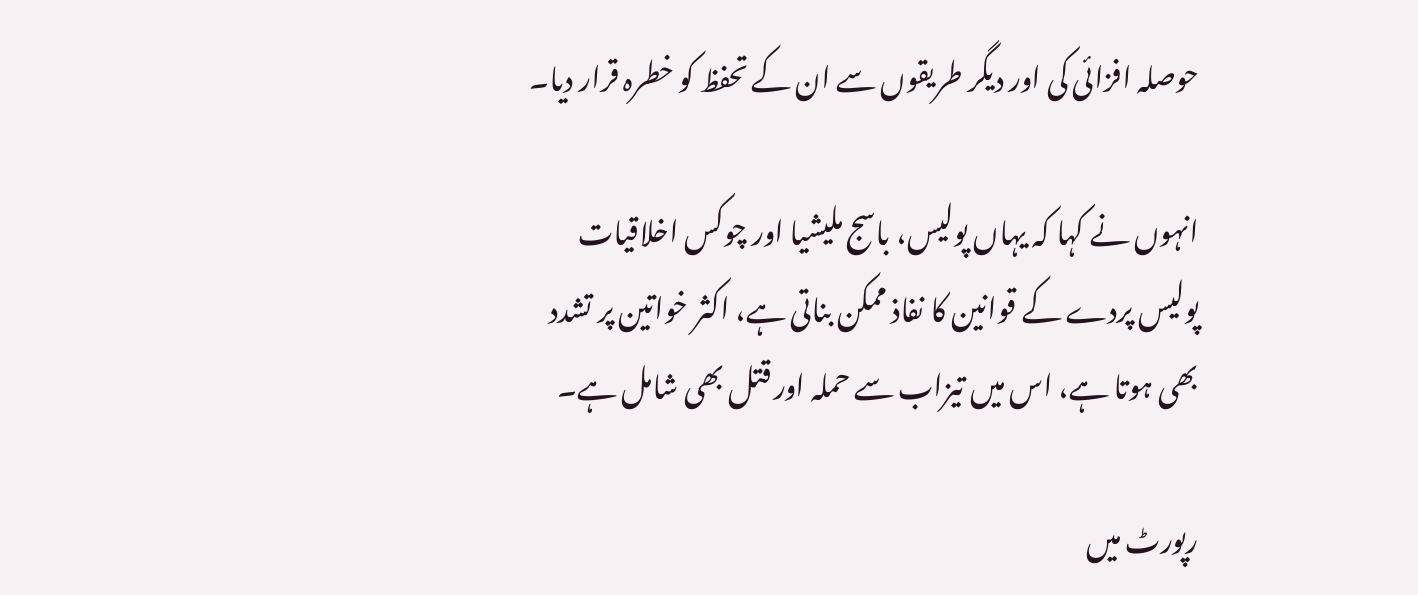حوصلہ افزائی کی اور دیگر طریقوں سے ان کے تحفظ کو خطرہ قرار دیا۔

انہوں نے کہا کہ یہاں پولیس، باسج ملیشیا اور چوکس اخلاقیات پولیس پردے کے قوانین کا نفاذ ممکن بناتی ہے، اکثر خواتین پر تشدد بھی ہوتا ہے، اس میں تیزاب سے حملہ اور قتل بھی شامل ہے۔

رپورٹ میں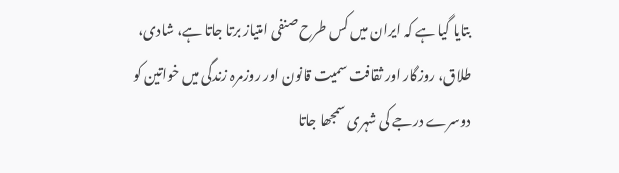بتایا گیا ہے کہ ایران میں کس طرح صنفی امتیاز برتا جاتا ہے، شادی، طلاق، روزگار اور ثقافت سمیت قانون اور روزمرہ زندگی میں خواتین کو دوسرے درجے کی شہری سمجھا جاتا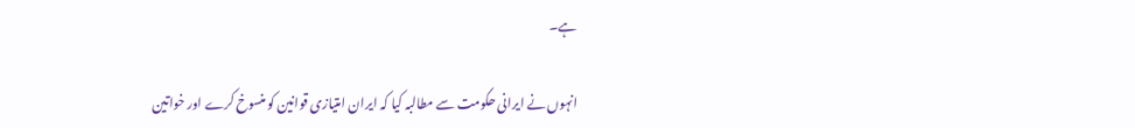ہے۔

انہوں نے ایرانی حکومت سے مطالبہ کیا کہ ایران امتیازی قوانین کو منسوخ کرے اور خواتین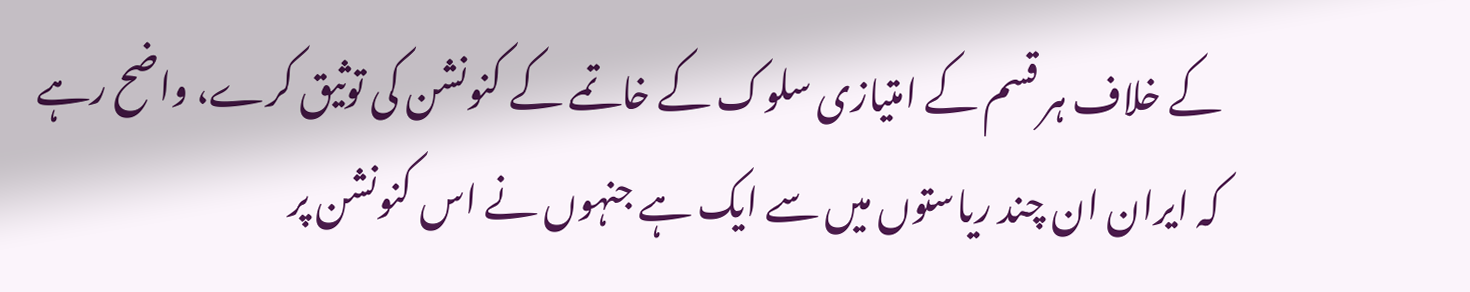کے خلاف ہر قسم کے امتیازی سلوک کے خاتمے کے کنونشن کی توثیق کرے، واضح رہے کہ ایران ان چند ریاستوں میں سے ایک ہے جنہوں نے اس کنونشن پر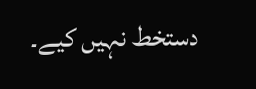دستخط نہیں کیے۔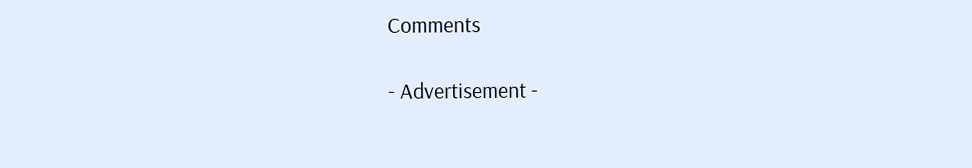Comments

- Advertisement -